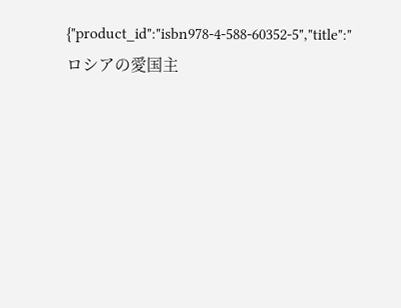{"product_id":"isbn978-4-588-60352-5","title":"ロシアの愛国主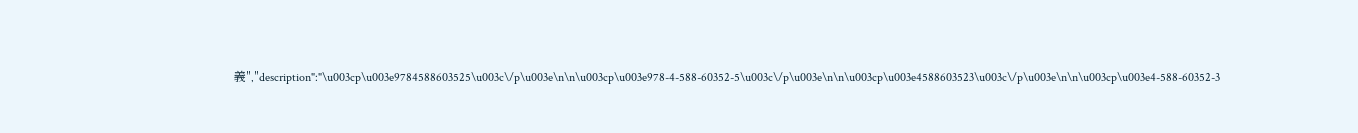義","description":"\u003cp\u003e9784588603525\u003c\/p\u003e\n\n\u003cp\u003e978-4-588-60352-5\u003c\/p\u003e\n\n\u003cp\u003e4588603523\u003c\/p\u003e\n\n\u003cp\u003e4-588-60352-3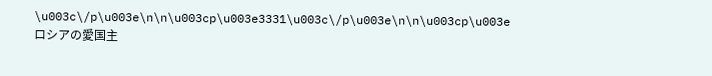\u003c\/p\u003e\n\n\u003cp\u003e3331\u003c\/p\u003e\n\n\u003cp\u003eロシアの愛国主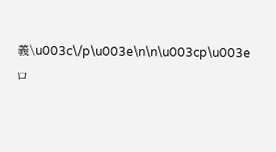義\u003c\/p\u003e\n\n\u003cp\u003eロ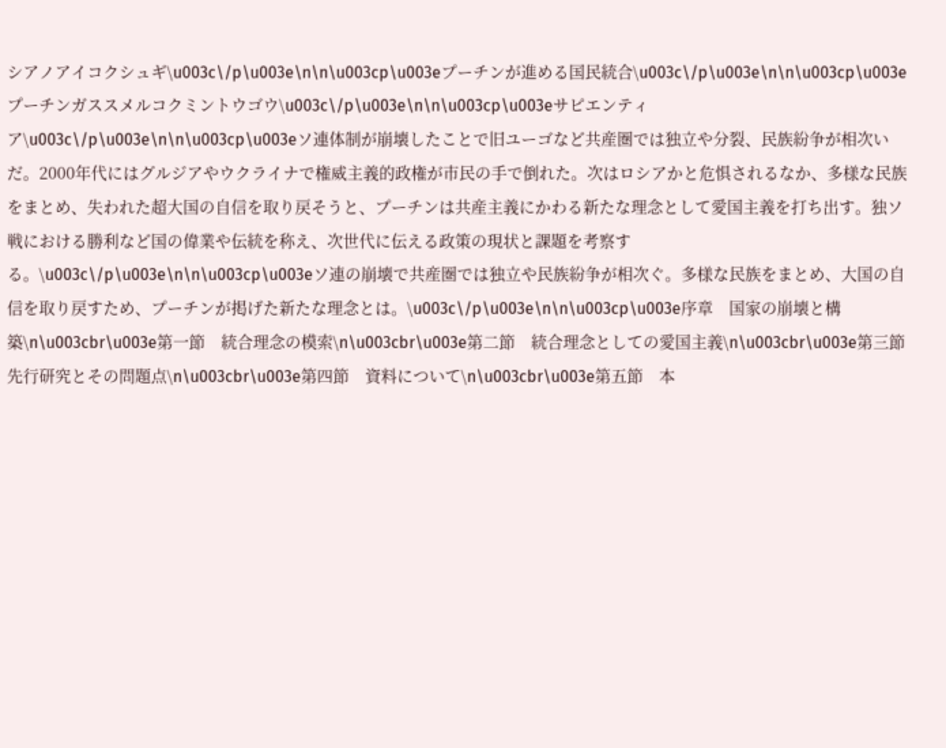シアノアイコクシュギ\u003c\/p\u003e\n\n\u003cp\u003eプーチンが進める国民統合\u003c\/p\u003e\n\n\u003cp\u003eプーチンガススメルコクミントウゴウ\u003c\/p\u003e\n\n\u003cp\u003eサピエンティア\u003c\/p\u003e\n\n\u003cp\u003eソ連体制が崩壊したことで旧ユーゴなど共産圏では独立や分裂、民族紛争が相次いだ。2000年代にはグルジアやウクライナで権威主義的政権が市民の手で倒れた。次はロシアかと危惧されるなか、多様な民族をまとめ、失われた超大国の自信を取り戻そうと、プーチンは共産主義にかわる新たな理念として愛国主義を打ち出す。独ソ戦における勝利など国の偉業や伝統を称え、次世代に伝える政策の現状と課題を考察する。\u003c\/p\u003e\n\n\u003cp\u003eソ連の崩壊で共産圏では独立や民族紛争が相次ぐ。多様な民族をまとめ、大国の自信を取り戻すため、プーチンが掲げた新たな理念とは。\u003c\/p\u003e\n\n\u003cp\u003e序章　国家の崩壊と構築\n\u003cbr\u003e第一節　統合理念の模索\n\u003cbr\u003e第二節　統合理念としての愛国主義\n\u003cbr\u003e第三節　先行研究とその問題点\n\u003cbr\u003e第四節　資料について\n\u003cbr\u003e第五節　本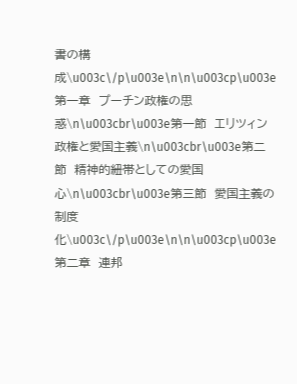書の構成\u003c\/p\u003e\n\n\u003cp\u003e第一章　プーチン政権の思惑\n\u003cbr\u003e第一節　エリツィン政権と愛国主義\n\u003cbr\u003e第二節　精神的紐帯としての愛国心\n\u003cbr\u003e第三節　愛国主義の制度化\u003c\/p\u003e\n\n\u003cp\u003e第二章　連邦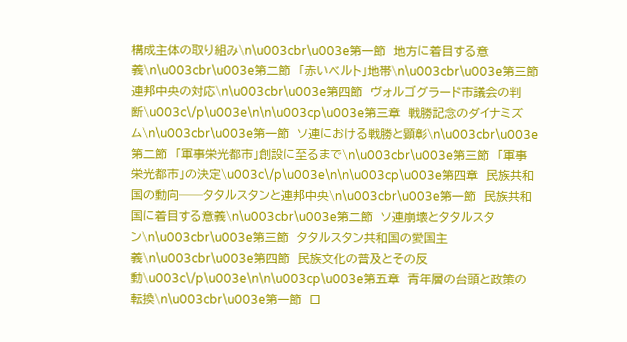構成主体の取り組み\n\u003cbr\u003e第一節　地方に着目する意義\n\u003cbr\u003e第二節　「赤いベルト」地帯\n\u003cbr\u003e第三節　連邦中央の対応\n\u003cbr\u003e第四節　ヴォルゴグラード市議会の判断\u003c\/p\u003e\n\n\u003cp\u003e第三章　戦勝記念のダイナミズム\n\u003cbr\u003e第一節　ソ連における戦勝と顕彰\n\u003cbr\u003e第二節　「軍事栄光都市」創設に至るまで\n\u003cbr\u003e第三節　「軍事栄光都市」の決定\u003c\/p\u003e\n\n\u003cp\u003e第四章　民族共和国の動向──タタルスタンと連邦中央\n\u003cbr\u003e第一節　民族共和国に着目する意義\n\u003cbr\u003e第二節　ソ連崩壊とタタルスタン\n\u003cbr\u003e第三節　タタルスタン共和国の愛国主義\n\u003cbr\u003e第四節　民族文化の普及とその反動\u003c\/p\u003e\n\n\u003cp\u003e第五章　青年層の台頭と政策の転換\n\u003cbr\u003e第一節　ロ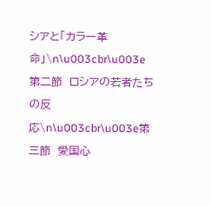シアと「カラー革命」\n\u003cbr\u003e第二節　ロシアの若者たちの反応\n\u003cbr\u003e第三節　愛国心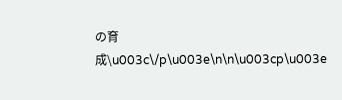の育成\u003c\/p\u003e\n\n\u003cp\u003e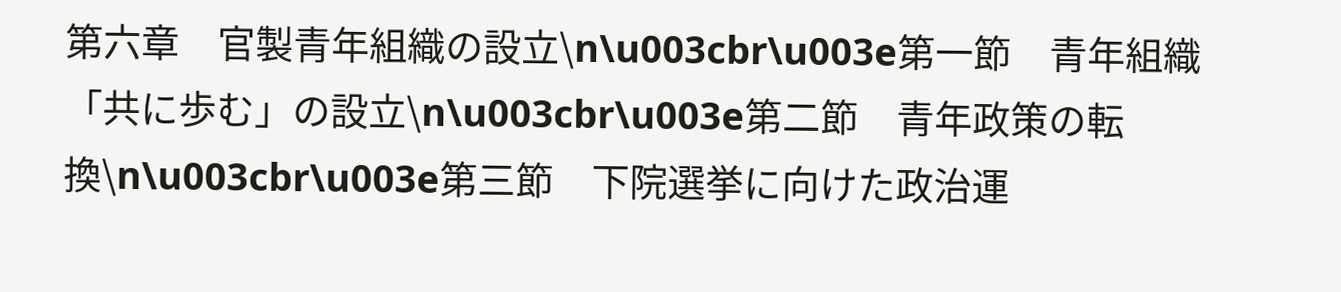第六章　官製青年組織の設立\n\u003cbr\u003e第一節　青年組織「共に歩む」の設立\n\u003cbr\u003e第二節　青年政策の転換\n\u003cbr\u003e第三節　下院選挙に向けた政治運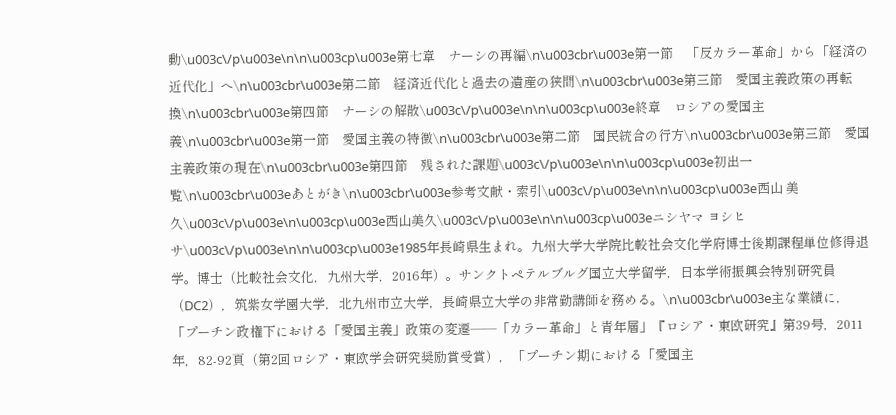動\u003c\/p\u003e\n\n\u003cp\u003e第七章　ナーシの再編\n\u003cbr\u003e第一節　「反カラー革命」から「経済の近代化」へ\n\u003cbr\u003e第二節　経済近代化と過去の遺産の狭間\n\u003cbr\u003e第三節　愛国主義政策の再転換\n\u003cbr\u003e第四節　ナーシの解散\u003c\/p\u003e\n\n\u003cp\u003e終章　ロシアの愛国主義\n\u003cbr\u003e第一節　愛国主義の特徴\n\u003cbr\u003e第二節　国民統合の行方\n\u003cbr\u003e第三節　愛国主義政策の現在\n\u003cbr\u003e第四節　残された課題\u003c\/p\u003e\n\n\u003cp\u003e初出一覧\n\u003cbr\u003eあとがき\n\u003cbr\u003e参考文献・索引\u003c\/p\u003e\n\n\u003cp\u003e西山 美久\u003c\/p\u003e\n\u003cp\u003e西山美久\u003c\/p\u003e\n\n\u003cp\u003eニシヤマ ヨシヒサ\u003c\/p\u003e\n\n\u003cp\u003e1985年長崎県生まれ。九州大学大学院比較社会文化学府博士後期課程単位修得退学。博士（比較社会文化，九州大学，2016年）。サンクトペテルブルグ国立大学留学，日本学術振興会特別研究員（DC2），筑紫女学園大学，北九州市立大学，長崎県立大学の非常勤講師を務める。\n\u003cbr\u003e主な業績に，「プーチン政権下における「愛国主義」政策の変遷――「カラー革命」と青年層」『ロシア・東欧研究』第39号，2011年，82-92頁（第2回ロシア・東欧学会研究奨励賞受賞），「プーチン期における「愛国主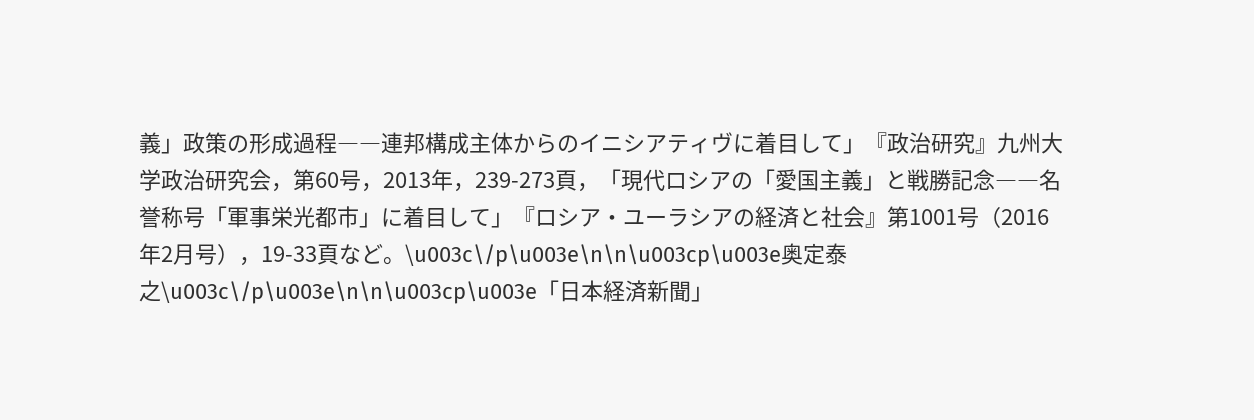義」政策の形成過程――連邦構成主体からのイニシアティヴに着目して」『政治研究』九州大学政治研究会，第60号，2013年，239-273頁，「現代ロシアの「愛国主義」と戦勝記念――名誉称号「軍事栄光都市」に着目して」『ロシア・ユーラシアの経済と社会』第1001号（2016年2月号），19-33頁など。\u003c\/p\u003e\n\n\u003cp\u003e奥定泰之\u003c\/p\u003e\n\n\u003cp\u003e「日本経済新聞」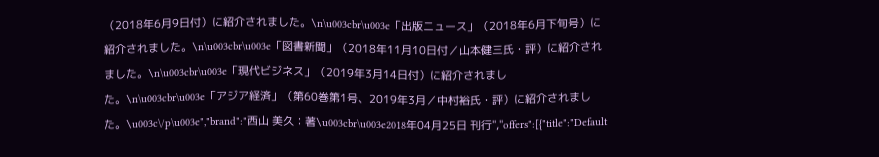（2018年6月9日付）に紹介されました。\n\u003cbr\u003e「出版ニュース」（2018年6月下旬号）に紹介されました。\n\u003cbr\u003e「図書新聞」（2018年11月10日付／山本健三氏・評）に紹介されました。\n\u003cbr\u003e「現代ビジネス」（2019年3月14日付）に紹介されました。\n\u003cbr\u003e「アジア経済」（第60巻第1号、2019年3月／中村裕氏・評）に紹介されました。\u003c\/p\u003e","brand":"西山 美久：著\u003cbr\u003e2018年04月25日 刊行","offers":[{"title":"Default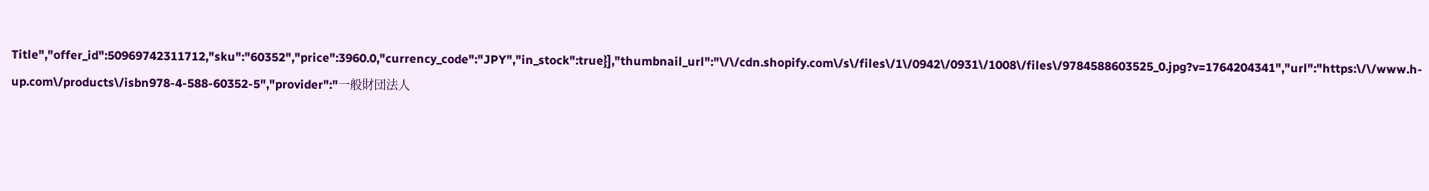Title","offer_id":50969742311712,"sku":"60352","price":3960.0,"currency_code":"JPY","in_stock":true}],"thumbnail_url":"\/\/cdn.shopify.com\/s\/files\/1\/0942\/0931\/1008\/files\/9784588603525_0.jpg?v=1764204341","url":"https:\/\/www.h-up.com\/products\/isbn978-4-588-60352-5","provider":"一般財団法人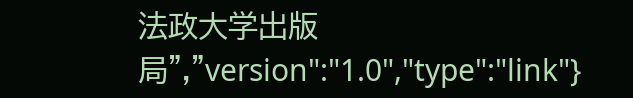法政大学出版局","version":"1.0","type":"link"}